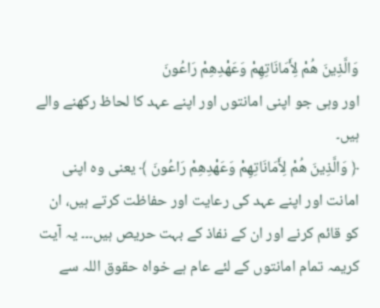وَالَّذِينَ هُمْ لِأَمَانَاتِهِمْ وَعَهْدِهِمْ رَاعُونَ
اور وہی جو اپنی امانتوں اور اپنے عہد کا لحاظ رکھنے والے ہیں۔
﴿ وَالَّذِينَ هُمْ لِأَمَانَاتِهِمْ وَعَهْدِهِمْ رَاعُونَ ﴾ یعنی وہ اپنی امانت اور اپنے عہد کی رعایت اور حفاظت کرتے ہیں، ان کو قائم کرنے اور ان کے نفاذ کے بہت حریص ہیں۔۔۔ یہ آیت کریمہ تمام امانتوں کے لئے عام ہے خواہ حقوق اللہ سے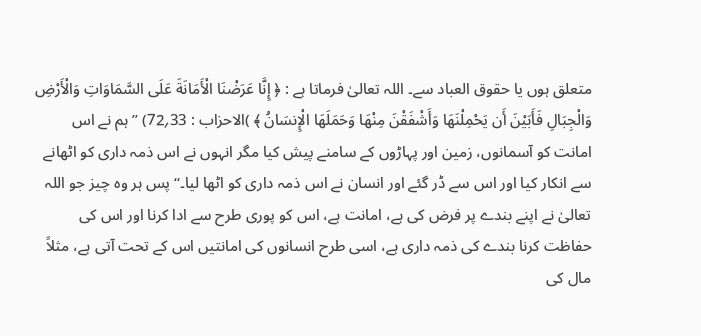متعلق ہوں یا حقوق العباد سے۔ اللہ تعالیٰ فرماتا ہے : ﴿ إِنَّا عَرَضْنَا الْأَمَانَةَ عَلَى السَّمَاوَاتِ وَالْأَرْضِ وَالْجِبَالِ فَأَبَيْنَ أَن يَحْمِلْنَهَا وَأَشْفَقْنَ مِنْهَا وَحَمَلَهَا الْإِنسَانُ ﴾ )الاحزاب : 33؍72) ’’ہم نے اس امانت کو آسمانوں، زمین اور پہاڑوں کے سامنے پیش کیا مگر انہوں نے اس ذمہ داری کو اٹھانے سے انکار کیا اور اس سے ڈر گئے اور انسان نے اس ذمہ داری کو اٹھا لیا۔‘‘ پس ہر وہ چیز جو اللہ تعالیٰ نے اپنے بندے پر فرض کی ہے، امانت ہے، اس کو پوری طرح سے ادا کرنا اور اس کی حفاظت کرنا بندے کی ذمہ داری ہے، اسی طرح انسانوں کی امانتیں اس کے تحت آتی ہے، مثلاً مال کی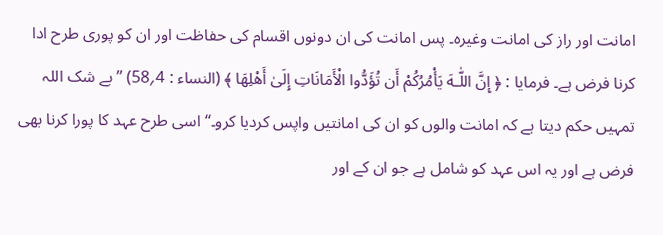امانت اور راز کی امانت وغیرہ۔ پس امانت کی ان دونوں اقسام کی حفاظت اور ان کو پوری طرح ادا کرنا فرض ہے۔ فرمایا : ﴿ إِنَّ اللّٰـهَ يَأْمُرُكُمْ أَن تُؤَدُّوا الْأَمَانَاتِ إِلَىٰ أَهْلِهَا ﴾ (النساء : 4؍58) ’’بے شک اللہ تمہیں حکم دیتا ہے کہ امانت والوں کو ان کی امانتیں واپس کردیا کرو۔‘‘ اسی طرح عہد کا پورا کرنا بھی فرض ہے اور یہ اس عہد کو شامل ہے جو ان کے اور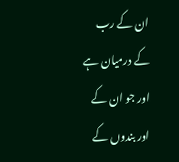ان کے رب کے درمیان ہے اور جو ان کے اور بندوں کے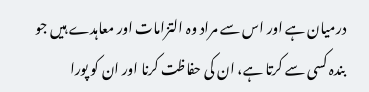درمیان ہے اور اس سے مراد وہ التزامات اور معاہدے ہیں جو بندہ کسی سے کرتا ہے، ان کی حفاظت کرنا اور ان کو پورا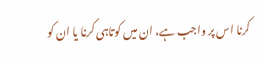کرنا اس پر واجب ہے، ان میں کوتاہی کرنا یا ان کو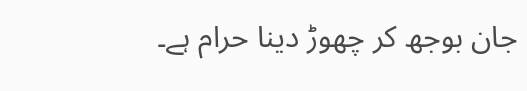جان بوجھ کر چھوڑ دینا حرام ہے۔